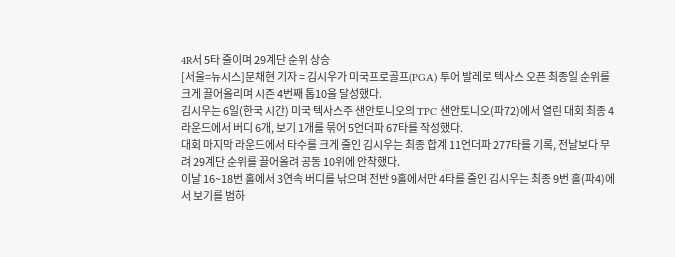4R서 5타 줄이며 29계단 순위 상승
[서울=뉴시스]문채현 기자 = 김시우가 미국프로골프(PGA) 투어 발레로 텍사스 오픈 최종일 순위를 크게 끌어올리며 시즌 4번째 톱10을 달성했다.
김시우는 6일(한국 시간) 미국 텍사스주 샌안토니오의 TPC 샌안토니오(파72)에서 열린 대회 최종 4라운드에서 버디 6개, 보기 1개를 묶어 5언더파 67타를 작성했다.
대회 마지막 라운드에서 타수를 크게 줄인 김시우는 최종 합계 11언더파 277타를 기록, 전날보다 무려 29계단 순위를 끌어올려 공동 10위에 안착했다.
이날 16~18번 홀에서 3연속 버디를 낚으며 전반 9홀에서만 4타를 줄인 김시우는 최종 9번 홀(파4)에서 보기를 범하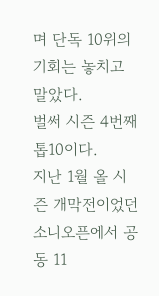며 단독 10위의 기회는 놓치고 말았다.
벌써 시즌 4번째 톱10이다.
지난 1월 올 시즌 개막전이었던 소니오픈에서 공동 11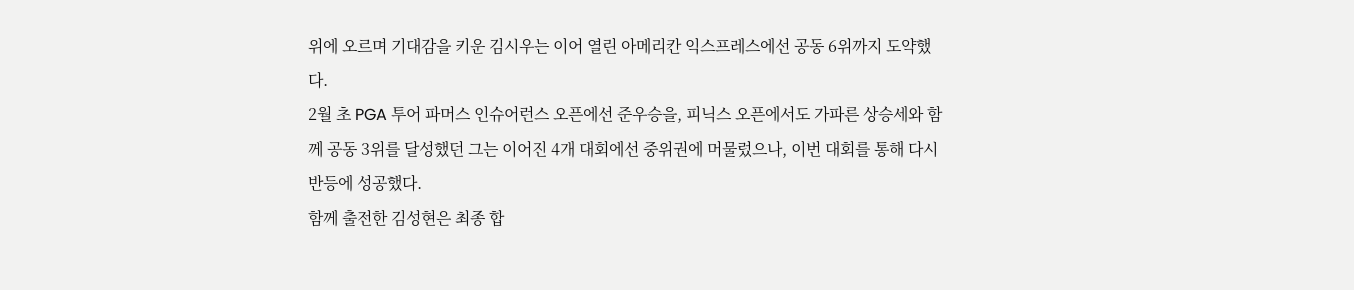위에 오르며 기대감을 키운 김시우는 이어 열린 아메리칸 익스프레스에선 공동 6위까지 도약했다.
2월 초 PGA 투어 파머스 인슈어런스 오픈에선 준우승을, 피닉스 오픈에서도 가파른 상승세와 함께 공동 3위를 달성했던 그는 이어진 4개 대회에선 중위권에 머물렀으나, 이번 대회를 통해 다시 반등에 성공했다.
함께 출전한 김성현은 최종 합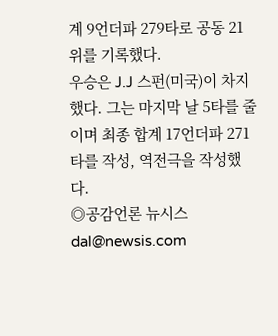계 9언더파 279타로 공동 21위를 기록했다.
우승은 J.J 스펀(미국)이 차지했다. 그는 마지막 날 5타를 줄이며 최종 합계 17언더파 271타를 작성, 역전극을 작성했다.
◎공감언론 뉴시스 dal@newsis.com